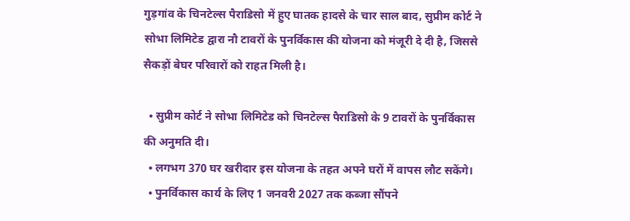गुड़गांव के चिनटेल्स पैराडिसो में हुए घातक हादसे के चार साल बाद, सुप्रीम कोर्ट ने सोभा लिमिटेड द्वारा नौ टावरों के पुनर्विकास की योजना को मंजूरी दे दी है, जिससे सैकड़ों बेघर परिवारों को राहत मिली है।

  • सुप्रीम कोर्ट ने सोभा लिमिटेड को चिनटेल्स पैराडिसो के 9 टावरों के पुनर्विकास की अनुमति दी।
  • लगभग 370 घर खरीदार इस योजना के तहत अपने घरों में वापस लौट सकेंगे।
  • पुनर्विकास कार्य के लिए 1 जनवरी 2027 तक कब्जा सौंपने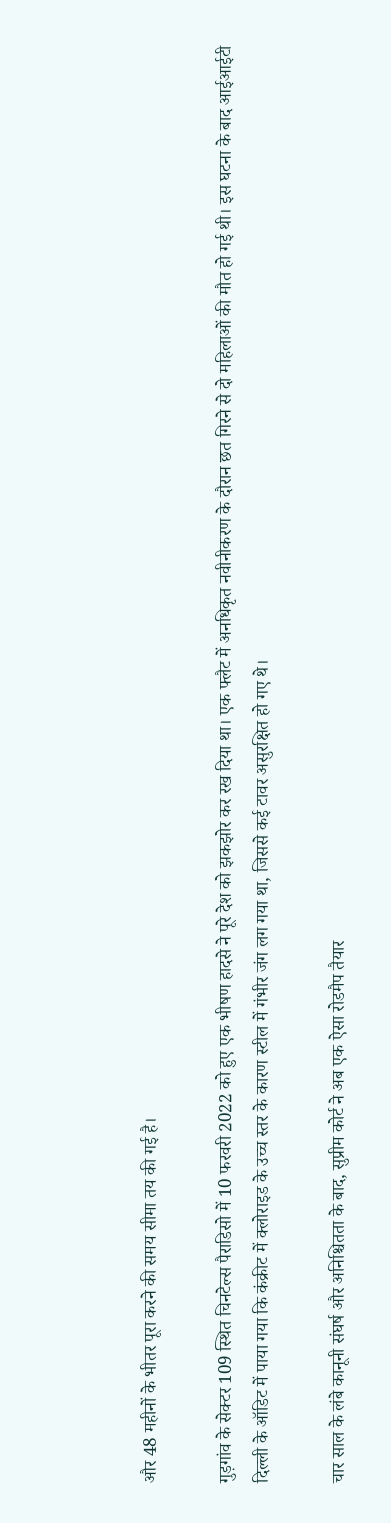और 48 महीनों के भीतर पूरा करने की समय सीमा तय की गई है।

गुड़गांव के सेक्टर 109 स्थित चिनटेल्स पैराडिसो में 10 फरवरी 2022 को हुए एक भीषण हादसे ने पूरे देश को झकझोर कर रख दिया था। एक फ्लैट में अनधिकृत नवीनीकरण के दौरान छत गिरने से दो महिलाओं की मौत हो गई थी। इस घटना के बाद आईआईटी दिल्ली के ऑडिट में पाया गया कि कंक्रीट में क्लोराइड के उच्च स्तर के कारण स्टील में गंभीर जंग लग गया था, जिससे कई टावर असुरक्षित हो गए थे।

चार साल के लंबे कानूनी संघर्ष और अनिश्चितता के बाद, सुप्रीम कोर्ट ने अब एक ऐसा रोडमैप तैयार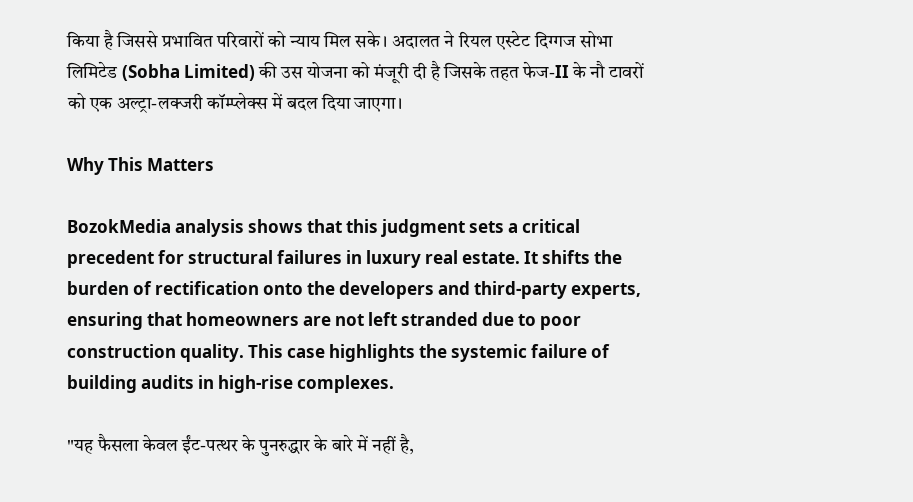किया है जिससे प्रभावित परिवारों को न्याय मिल सके। अदालत ने रियल एस्टेट दिग्गज सोभा लिमिटेड (Sobha Limited) की उस योजना को मंजूरी दी है जिसके तहत फेज-II के नौ टावरों को एक अल्ट्रा-लक्जरी कॉम्प्लेक्स में बदल दिया जाएगा।

Why This Matters

BozokMedia analysis shows that this judgment sets a critical precedent for structural failures in luxury real estate. It shifts the burden of rectification onto the developers and third-party experts, ensuring that homeowners are not left stranded due to poor construction quality. This case highlights the systemic failure of building audits in high-rise complexes.

"यह फैसला केवल ईंट-पत्थर के पुनरुद्धार के बारे में नहीं है,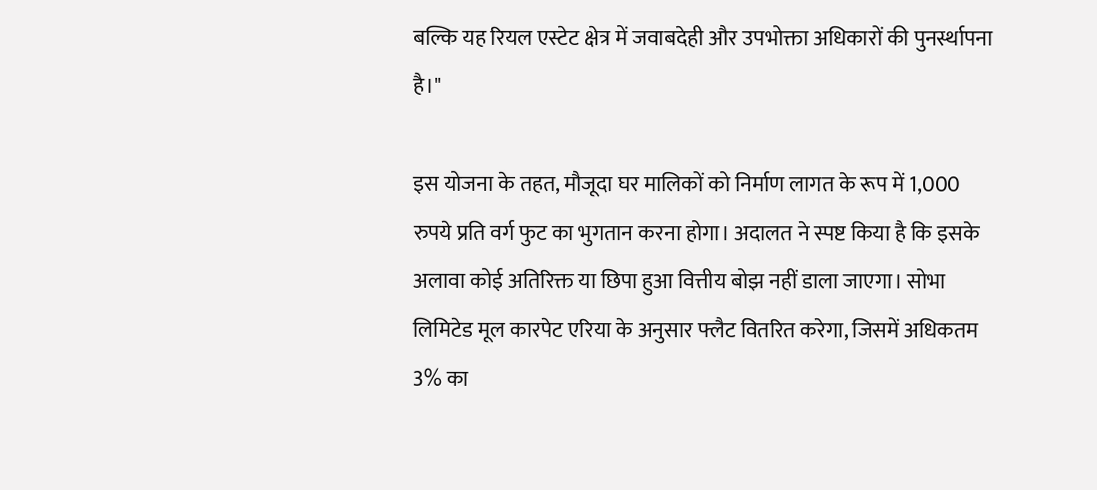बल्कि यह रियल एस्टेट क्षेत्र में जवाबदेही और उपभोक्ता अधिकारों की पुनर्स्थापना है।"

इस योजना के तहत, मौजूदा घर मालिकों को निर्माण लागत के रूप में 1,000 रुपये प्रति वर्ग फुट का भुगतान करना होगा। अदालत ने स्पष्ट किया है कि इसके अलावा कोई अतिरिक्त या छिपा हुआ वित्तीय बोझ नहीं डाला जाएगा। सोभा लिमिटेड मूल कारपेट एरिया के अनुसार फ्लैट वितरित करेगा, जिसमें अधिकतम 3% का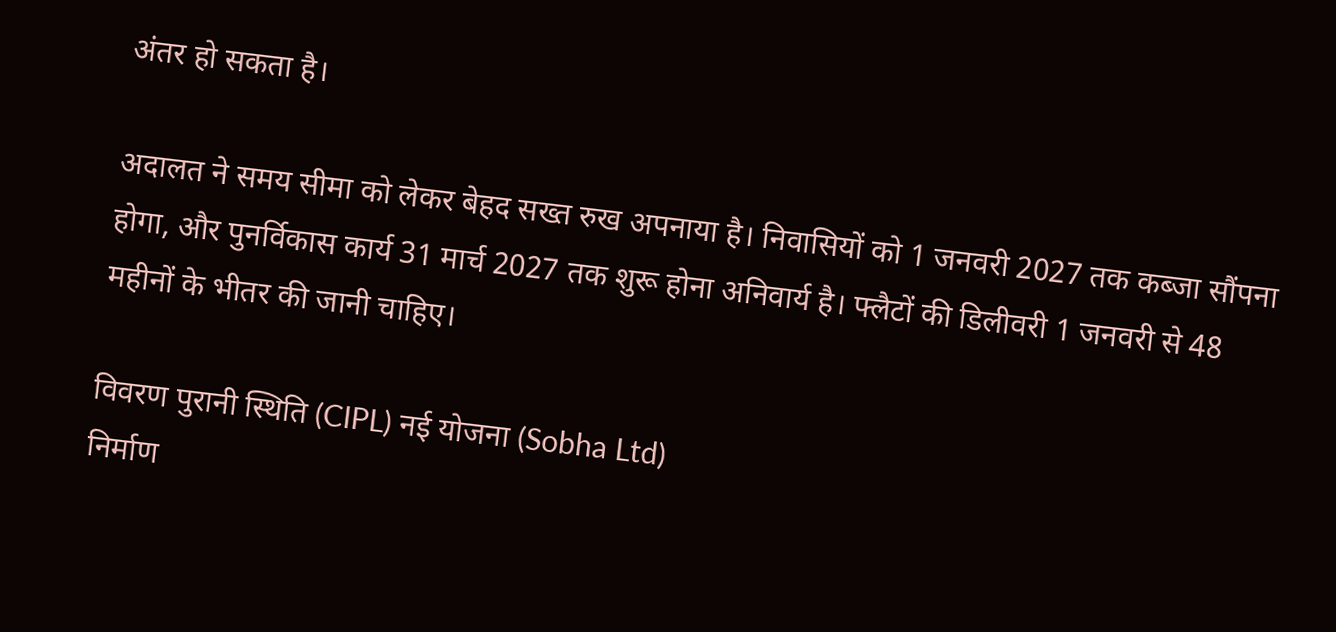अंतर हो सकता है।

अदालत ने समय सीमा को लेकर बेहद सख्त रुख अपनाया है। निवासियों को 1 जनवरी 2027 तक कब्जा सौंपना होगा, और पुनर्विकास कार्य 31 मार्च 2027 तक शुरू होना अनिवार्य है। फ्लैटों की डिलीवरी 1 जनवरी से 48 महीनों के भीतर की जानी चाहिए।

विवरण पुरानी स्थिति (CIPL) नई योजना (Sobha Ltd)
निर्माण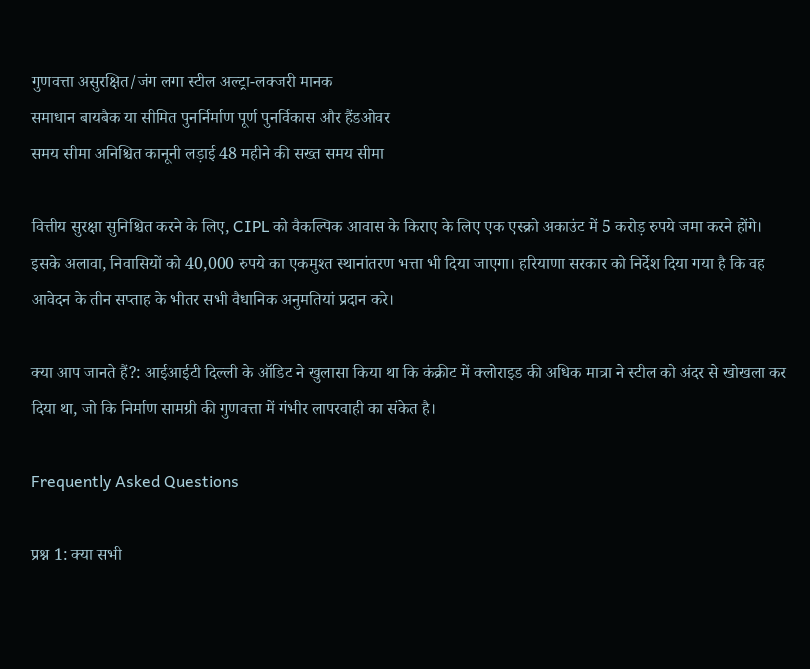गुणवत्ता असुरक्षित/जंग लगा स्टील अल्ट्रा-लक्जरी मानक
समाधान बायबैक या सीमित पुनर्निर्माण पूर्ण पुनर्विकास और हैंडओवर
समय सीमा अनिश्चित कानूनी लड़ाई 48 महीने की सख्त समय सीमा

वित्तीय सुरक्षा सुनिश्चित करने के लिए, CIPL को वैकल्पिक आवास के किराए के लिए एक एस्क्रो अकाउंट में 5 करोड़ रुपये जमा करने होंगे। इसके अलावा, निवासियों को 40,000 रुपये का एकमुश्त स्थानांतरण भत्ता भी दिया जाएगा। हरियाणा सरकार को निर्देश दिया गया है कि वह आवेदन के तीन सप्ताह के भीतर सभी वैधानिक अनुमतियां प्रदान करे।

क्या आप जानते हैं?: आईआईटी दिल्ली के ऑडिट ने खुलासा किया था कि कंक्रीट में क्लोराइड की अधिक मात्रा ने स्टील को अंदर से खोखला कर दिया था, जो कि निर्माण सामग्री की गुणवत्ता में गंभीर लापरवाही का संकेत है।

Frequently Asked Questions

प्रश्न 1: क्या सभी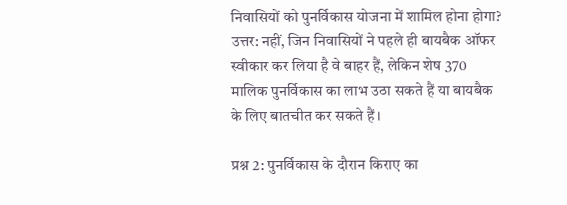निवासियों को पुनर्विकास योजना में शामिल होना होगा?
उत्तर: नहीं, जिन निवासियों ने पहले ही बायबैक ऑफर स्वीकार कर लिया है वे बाहर हैं, लेकिन शेष 370 मालिक पुनर्विकास का लाभ उठा सकते हैं या बायबैक के लिए बातचीत कर सकते हैं।

प्रश्न 2: पुनर्विकास के दौरान किराए का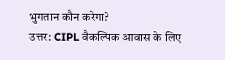भुगतान कौन करेगा?
उत्तर: CIPL वैकल्पिक आवास के लिए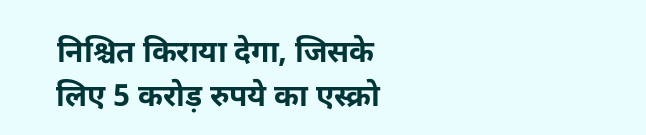निश्चित किराया देगा, जिसके लिए 5 करोड़ रुपये का एस्क्रो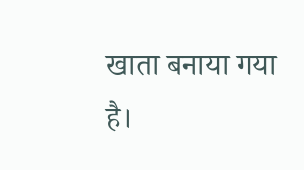खाता बनाया गया है।